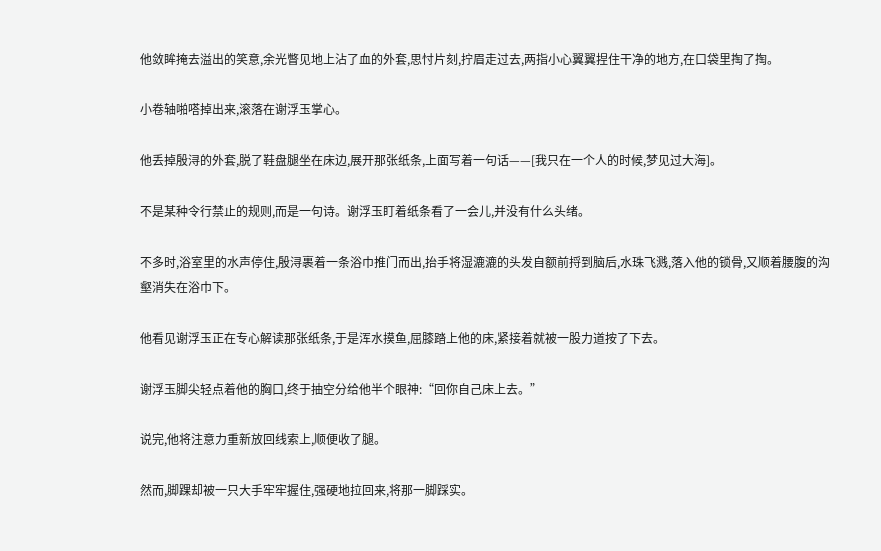他敛眸掩去溢出的笑意,余光瞥见地上沾了血的外套,思忖片刻,拧眉走过去,两指小心翼翼捏住干净的地方,在口袋里掏了掏。

小卷轴啪嗒掉出来,滚落在谢浮玉掌心。

他丢掉殷浔的外套,脱了鞋盘腿坐在床边,展开那张纸条,上面写着一句话——[我只在一个人的时候,梦见过大海]。

不是某种令行禁止的规则,而是一句诗。谢浮玉盯着纸条看了一会儿,并没有什么头绪。

不多时,浴室里的水声停住,殷浔裹着一条浴巾推门而出,抬手将湿漉漉的头发自额前捋到脑后,水珠飞溅,落入他的锁骨,又顺着腰腹的沟壑消失在浴巾下。

他看见谢浮玉正在专心解读那张纸条,于是浑水摸鱼,屈膝踏上他的床,紧接着就被一股力道按了下去。

谢浮玉脚尖轻点着他的胸口,终于抽空分给他半个眼神:“回你自己床上去。”

说完,他将注意力重新放回线索上,顺便收了腿。

然而,脚踝却被一只大手牢牢握住,强硬地拉回来,将那一脚踩实。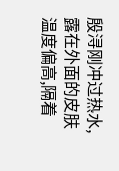殷浔刚冲过热水,露在外面的皮肤温度偏高,隔着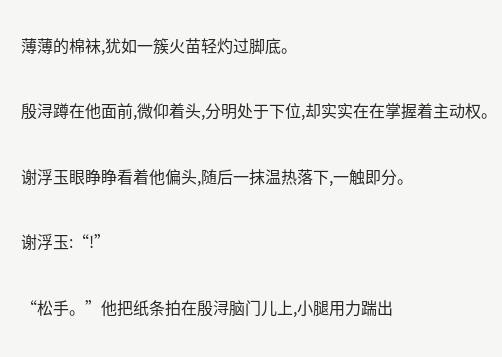薄薄的棉袜,犹如一簇火苗轻灼过脚底。

殷浔蹲在他面前,微仰着头,分明处于下位,却实实在在掌握着主动权。

谢浮玉眼睁睁看着他偏头,随后一抹温热落下,一触即分。

谢浮玉:“!”

“松手。”他把纸条拍在殷浔脑门儿上,小腿用力踹出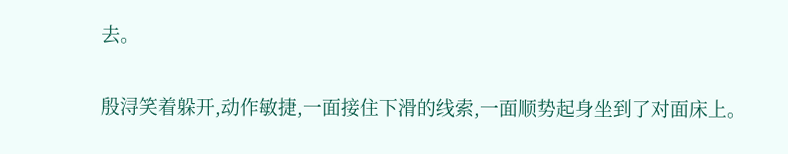去。

殷浔笑着躲开,动作敏捷,一面接住下滑的线索,一面顺势起身坐到了对面床上。